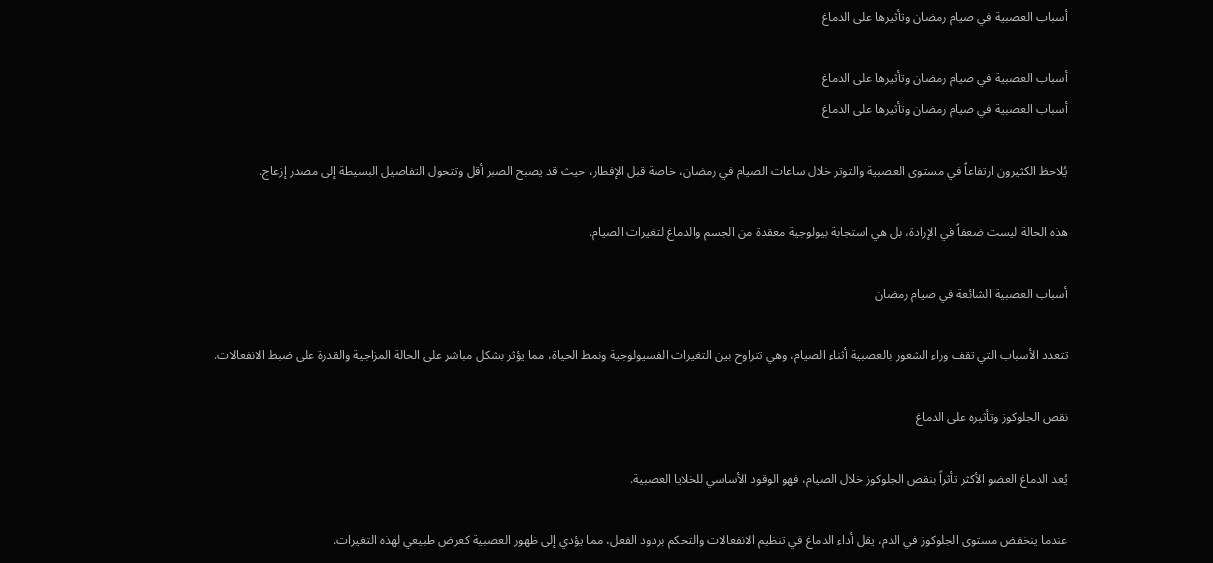أسباب العصبية في صيام رمضان وتأثيرها على الدماغ

أسباب العصبية في صيام رمضان وتأثيرها على الدماغ
أسباب العصبية في صيام رمضان وتأثيرها على الدماغ

يُلاحظ الكثيرون ارتفاعاً في مستوى العصبية والتوتر خلال ساعات الصيام في رمضان، خاصة قبل الإفطار، حيث قد يصبح الصبر أقل وتتحول التفاصيل البسيطة إلى مصدر إزعاج.

هذه الحالة ليست ضعفاً في الإرادة، بل هي استجابة بيولوجية معقدة من الجسم والدماغ لتغيرات الصيام.

أسباب العصبية الشائعة في صيام رمضان

تتعدد الأسباب التي تقف وراء الشعور بالعصبية أثناء الصيام، وهي تتراوح بين التغيرات الفسيولوجية ونمط الحياة، مما يؤثر بشكل مباشر على الحالة المزاجية والقدرة على ضبط الانفعالات.

نقص الجلوكوز وتأثيره على الدماغ

يُعد الدماغ العضو الأكثر تأثراً بنقص الجلوكوز خلال الصيام، فهو الوقود الأساسي للخلايا العصبية.

عندما ينخفض مستوى الجلوكوز في الدم، يقل أداء الدماغ في تنظيم الانفعالات والتحكم بردود الفعل، مما يؤدي إلى ظهور العصبية كعرض طبيعي لهذه التغيرات.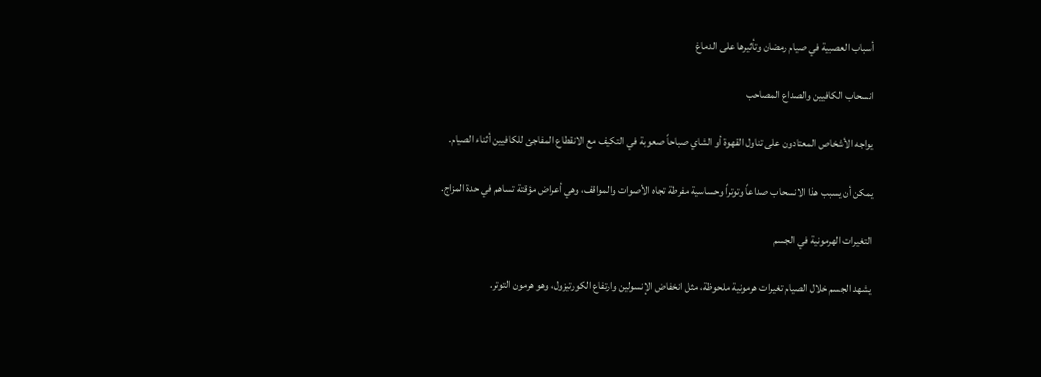أسباب العصبية في صيام رمضان وتأثيرها على الدماغ

انسحاب الكافيين والصداع المصاحب

يواجه الأشخاص المعتادون على تناول القهوة أو الشاي صباحاً صعوبة في التكيف مع الانقطاع المفاجئ للكافيين أثناء الصيام.

يمكن أن يسبب هذا الانسحاب صداعاً وتوتراً وحساسية مفرطة تجاه الأصوات والمواقف، وهي أعراض مؤقتة تساهم في حدة المزاج.

التغيرات الهرمونية في الجسم

يشهد الجسم خلال الصيام تغيرات هرمونية ملحوظة، مثل انخفاض الإنسولين وارتفاع الكورتيزول، وهو هرمون التوتر.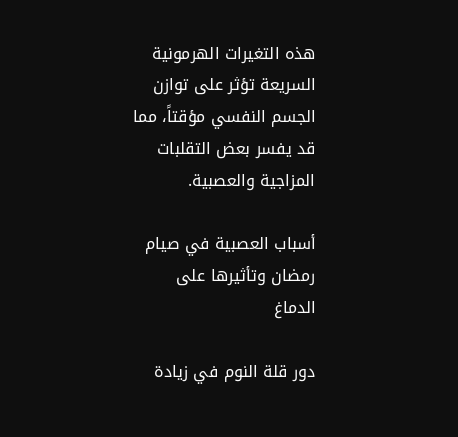هذه التغيرات الهرمونية السريعة تؤثر على توازن الجسم النفسي مؤقتاً، مما قد يفسر بعض التقلبات المزاجية والعصبية.

أسباب العصبية في صيام رمضان وتأثيرها على الدماغ

دور قلة النوم في زيادة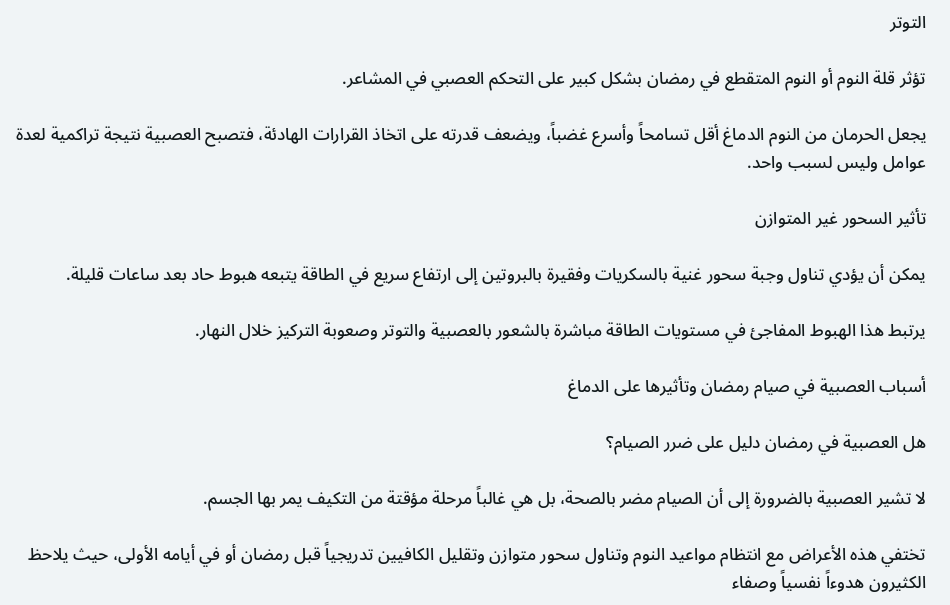التوتر

تؤثر قلة النوم أو النوم المتقطع في رمضان بشكل كبير على التحكم العصبي في المشاعر.

يجعل الحرمان من النوم الدماغ أقل تسامحاً وأسرع غضباً، ويضعف قدرته على اتخاذ القرارات الهادئة، فتصبح العصبية نتيجة تراكمية لعدة عوامل وليس لسبب واحد.

تأثير السحور غير المتوازن

يمكن أن يؤدي تناول وجبة سحور غنية بالسكريات وفقيرة بالبروتين إلى ارتفاع سريع في الطاقة يتبعه هبوط حاد بعد ساعات قليلة.

يرتبط هذا الهبوط المفاجئ في مستويات الطاقة مباشرة بالشعور بالعصبية والتوتر وصعوبة التركيز خلال النهار.

أسباب العصبية في صيام رمضان وتأثيرها على الدماغ

هل العصبية في رمضان دليل على ضرر الصيام؟

لا تشير العصبية بالضرورة إلى أن الصيام مضر بالصحة، بل هي غالباً مرحلة مؤقتة من التكيف يمر بها الجسم.

تختفي هذه الأعراض مع انتظام مواعيد النوم وتناول سحور متوازن وتقليل الكافيين تدريجياً قبل رمضان أو في أيامه الأولى، حيث يلاحظ الكثيرون هدوءاً نفسياً وصفاء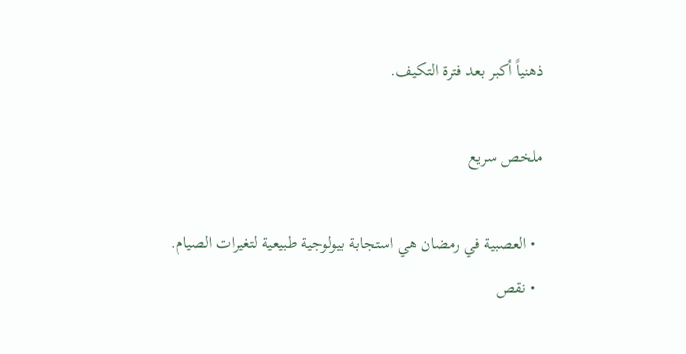ذهنياً أكبر بعد فترة التكيف.

ملخص سريع

  • العصبية في رمضان هي استجابة بيولوجية طبيعية لتغيرات الصيام.
  • نقص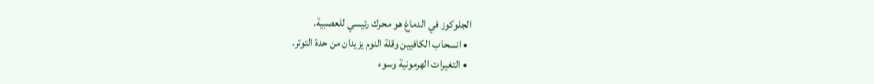الجلوكوز في الدماغ هو محرك رئيسي للعصبية.
  • انسحاب الكافيين وقلة النوم يزيدان من حدة التوتر.
  • التغيرات الهرمونية وسوء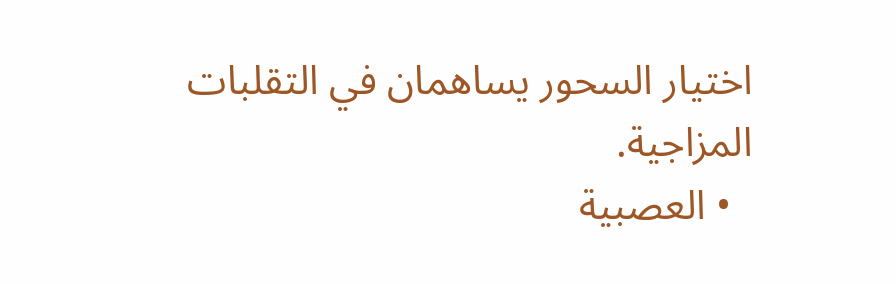اختيار السحور يساهمان في التقلبات المزاجية.
  • العصبية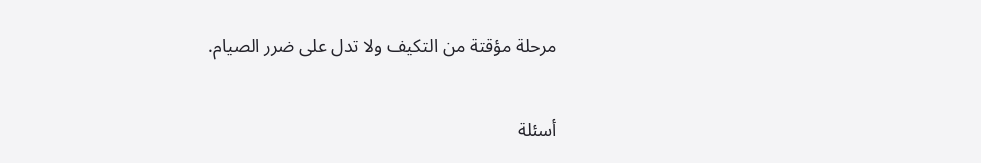مرحلة مؤقتة من التكيف ولا تدل على ضرر الصيام.

أسئلة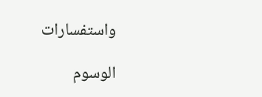واستفسارات

الوسوم